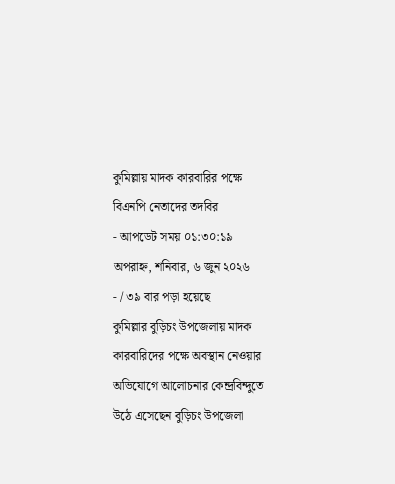কুমিল্লায় মাদক কারবারির পক্ষে বিএনপি নেতাদের তদবির
- আপডেট সময় ০১:৩০:১৯ অপরাহ্ন, শনিবার, ৬ জুন ২০২৬
- / ৩৯ বার পড়া হয়েছে
কুমিল্লার বুড়িচং উপজেলায় মাদক কারবারিদের পক্ষে অবস্থান নেওয়ার অভিযোগে আলোচনার কেন্দ্রবিন্দুতে উঠে এসেছেন বুড়িচং উপজেলা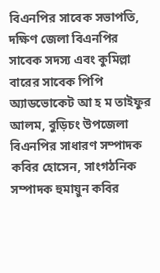বিএনপির সাবেক সভাপতি, দক্ষিণ জেলা বিএনপির সাবেক সদস্য এবং কুমিল্লা বারের সাবেক পিপি অ্যাডভোকেট আ হ ম তাইফুর আলম, বুড়িচং উপজেলা বিএনপির সাধারণ সম্পাদক কবির হোসেন, সাংগঠনিক সম্পাদক হুমায়ুন কবির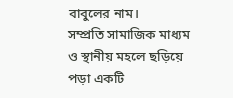বাবুলের নাম।
সম্প্রতি সামাজিক মাধ্যম ও স্থানীয় মহলে ছড়িয়ে পড়া একটি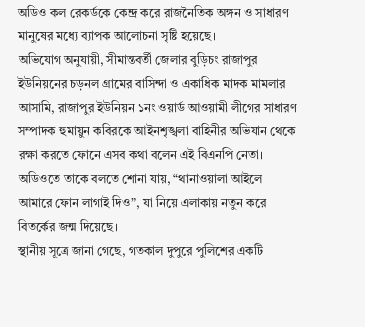অডিও কল রেকর্ডকে কেন্দ্র করে রাজনৈতিক অঙ্গন ও সাধারণ মানুষের মধ্যে ব্যাপক আলোচনা সৃষ্টি হয়েছে।
অভিযোগ অনুযায়ী, সীমান্তবর্তী জেলার বুড়িচং রাজাপুর ইউনিয়নের চড়নল গ্রামের বাসিন্দা ও একাধিক মাদক মামলার আসামি, রাজাপুর ইউনিয়ন ১নং ওয়ার্ড আওয়ামী লীগের সাধারণ সম্পাদক হুমায়ুন কবিরকে আইনশৃঙ্খলা বাহিনীর অভিযান থেকে রক্ষা করতে ফোনে এসব কথা বলেন এই বিএনপি নেতা। অডিওতে তাকে বলতে শোনা যায়, “থানাওয়ালা আইলে আমারে ফোন লাগাই দিও”, যা নিয়ে এলাকায় নতুন করে বিতর্কের জন্ম দিয়েছে।
স্থানীয় সূত্রে জানা গেছে, গতকাল দুপুরে পুলিশের একটি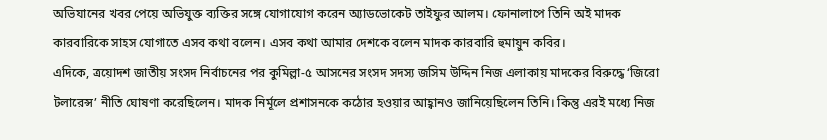অভিযানের খবর পেয়ে অভিযুক্ত ব্যক্তির সঙ্গে যোগাযোগ করেন অ্যাডভোকেট তাইফুর আলম। ফোনালাপে তিনি অই মাদক কারবারিকে সাহস যোগাতে এসব কথা বলেন। এসব কথা আমার দেশকে বলেন মাদক কারবারি হুমায়ুন কবির।
এদিকে, ত্রয়োদশ জাতীয় সংসদ নির্বাচনের পর কুমিল্লা-৫ আসনের সংসদ সদস্য জসিম উদ্দিন নিজ এলাকায় মাদকের বিরুদ্ধে ‘জিরো টলারেন্স’ নীতি ঘোষণা করেছিলেন। মাদক নির্মূলে প্রশাসনকে কঠোর হওয়ার আহ্বানও জানিয়েছিলেন তিনি। কিন্তু এরই মধ্যে নিজ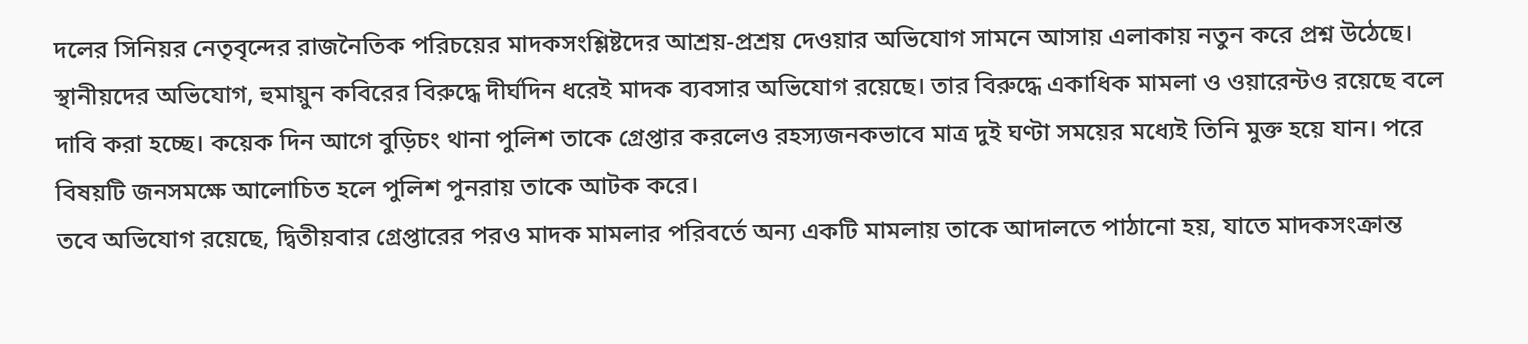দলের সিনিয়র নেতৃবৃন্দের রাজনৈতিক পরিচয়ের মাদকসংশ্লিষ্টদের আশ্রয়-প্রশ্রয় দেওয়ার অভিযোগ সামনে আসায় এলাকায় নতুন করে প্রশ্ন উঠেছে।
স্থানীয়দের অভিযোগ, হুমায়ুন কবিরের বিরুদ্ধে দীর্ঘদিন ধরেই মাদক ব্যবসার অভিযোগ রয়েছে। তার বিরুদ্ধে একাধিক মামলা ও ওয়ারেন্টও রয়েছে বলে দাবি করা হচ্ছে। কয়েক দিন আগে বুড়িচং থানা পুলিশ তাকে গ্রেপ্তার করলেও রহস্যজনকভাবে মাত্র দুই ঘণ্টা সময়ের মধ্যেই তিনি মুক্ত হয়ে যান। পরে বিষয়টি জনসমক্ষে আলোচিত হলে পুলিশ পুনরায় তাকে আটক করে।
তবে অভিযোগ রয়েছে, দ্বিতীয়বার গ্রেপ্তারের পরও মাদক মামলার পরিবর্তে অন্য একটি মামলায় তাকে আদালতে পাঠানো হয়, যাতে মাদকসংক্রান্ত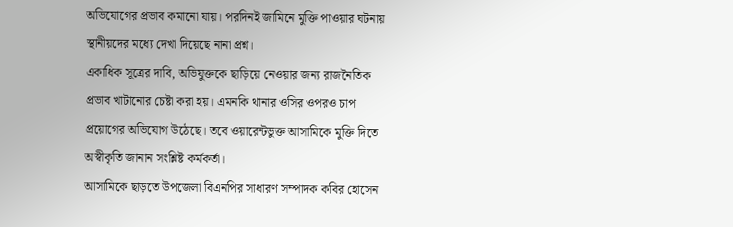অভিযোগের প্রভাব কমানো যায়। পরদিনই জামিনে মুক্তি পাওয়ার ঘটনায় স্থানীয়দের মধ্যে দেখা দিয়েছে নানা প্রশ্ন।
একাধিক সূত্রের দাবি, অভিযুক্তকে ছাড়িয়ে নেওয়ার জন্য রাজনৈতিক প্রভাব খাটানোর চেষ্টা করা হয়। এমনকি থানার ওসির ওপরও চাপ প্রয়োগের অভিযোগ উঠেছে। তবে ওয়ারেন্টভুক্ত আসামিকে মুক্তি দিতে অস্বীকৃতি জানান সংশ্লিষ্ট কর্মকর্তা।
আসামিকে ছাড়তে উপজেলা বিএনপির সাধারণ সম্পাদক কবির হোসেন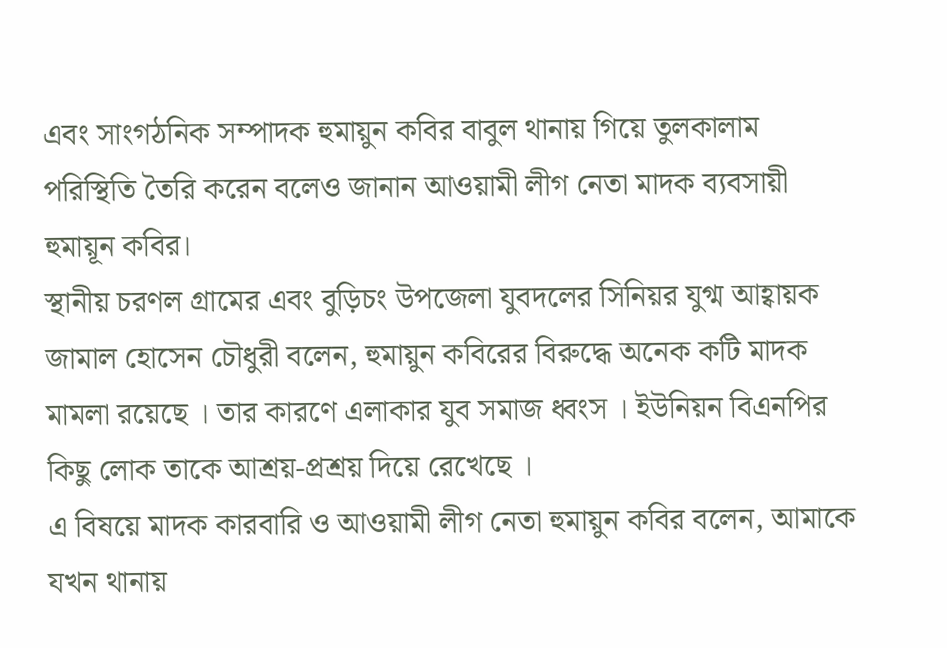এবং সাংগঠনিক সম্পাদক হুমায়ুন কবির বাবুল থানায় গিয়ে তুলকালাম পরিস্থিতি তৈরি করেন বলেও জানান আওয়ামী লীগ নেতা মাদক ব্যবসায়ী হুমায়ূন কবির।
স্থানীয় চরণল গ্রামের এবং বুড়িচং উপজেলা যুবদলের সিনিয়র যুগ্ম আহ্বায়ক জামাল হোসেন চৌধুরী বলেন, হুমায়ুন কবিরের বিরুদ্ধে অনেক কটি মাদক মামলা রয়েছে । তার কারণে এলাকার যুব সমাজ ধ্বংস । ইউনিয়ন বিএনপির কিছু লোক তাকে আশ্রয়-প্রশ্রয় দিয়ে রেখেছে ।
এ বিষয়ে মাদক কারবারি ও আওয়ামী লীগ নেতা হুমায়ুন কবির বলেন, আমাকে যখন থানায়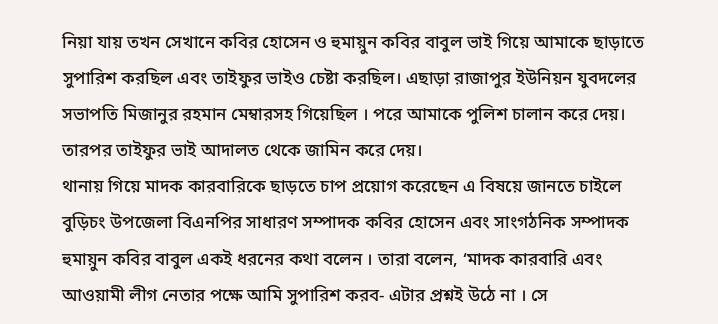নিয়া যায় তখন সেখানে কবির হোসেন ও হুমায়ুন কবির বাবুল ভাই গিয়ে আমাকে ছাড়াতে সুপারিশ করছিল এবং তাইফুর ভাইও চেষ্টা করছিল। এছাড়া রাজাপুর ইউনিয়ন যুবদলের সভাপতি মিজানুর রহমান মেম্বারসহ গিয়েছিল । পরে আমাকে পুলিশ চালান করে দেয়। তারপর তাইফুর ভাই আদালত থেকে জামিন করে দেয়।
থানায় গিয়ে মাদক কারবারিকে ছাড়তে চাপ প্রয়োগ করেছেন এ বিষয়ে জানতে চাইলে বুড়িচং উপজেলা বিএনপির সাধারণ সম্পাদক কবির হোসেন এবং সাংগঠনিক সম্পাদক হুমায়ুন কবির বাবুল একই ধরনের কথা বলেন । তারা বলেন, ‘মাদক কারবারি এবং আওয়ামী লীগ নেতার পক্ষে আমি সুপারিশ করব- এটার প্রশ্নই উঠে না । সে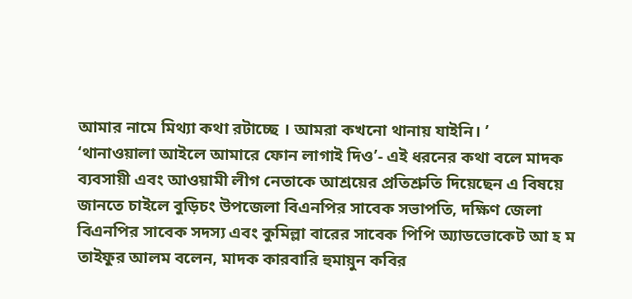আমার নামে মিথ্যা কথা রটাচ্ছে । আমরা কখনো থানায় যাইনি। ’
‘থানাওয়ালা আইলে আমারে ফোন লাগাই দিও’- এই ধরনের কথা বলে মাদক ব্যবসায়ী এবং আওয়ামী লীগ নেতাকে আশ্রয়ের প্রতিশ্রুতি দিয়েছেন এ বিষয়ে জানতে চাইলে বুড়িচং উপজেলা বিএনপির সাবেক সভাপতি, দক্ষিণ জেলা বিএনপির সাবেক সদস্য এবং কুমিল্লা বারের সাবেক পিপি অ্যাডভোকেট আ হ ম তাইফুর আলম বলেন, মাদক কারবারি হুমায়ুন কবির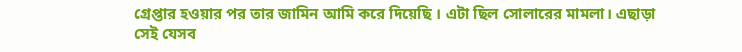গ্রেপ্তার হওয়ার পর তার জামিন আমি করে দিয়েছি । এটা ছিল সোলারের মামলা। এছাড়া সেই যেসব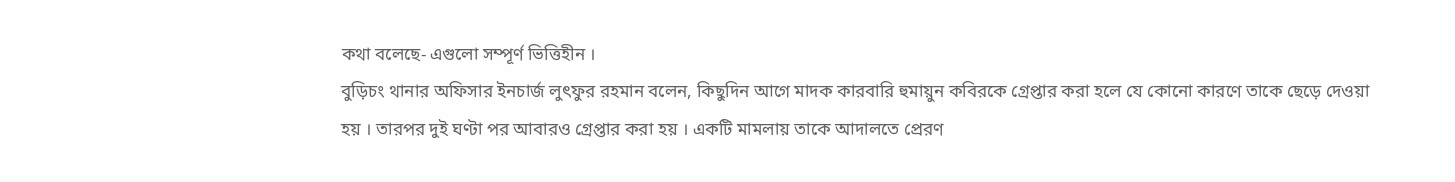কথা বলেছে- এগুলো সম্পূর্ণ ভিত্তিহীন ।
বুড়িচং থানার অফিসার ইনচার্জ লুৎফুর রহমান বলেন, কিছুদিন আগে মাদক কারবারি হুমায়ুন কবিরকে গ্রেপ্তার করা হলে যে কোনো কারণে তাকে ছেড়ে দেওয়া হয় । তারপর দুই ঘণ্টা পর আবারও গ্রেপ্তার করা হয় । একটি মামলায় তাকে আদালতে প্রেরণ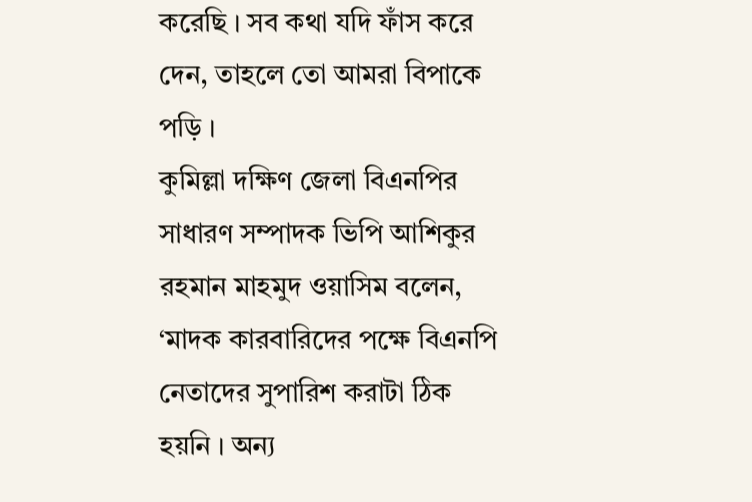করেছি । সব কথা যদি ফাঁস করে দেন, তাহলে তো আমরা বিপাকে পড়ি ।
কুমিল্লা দক্ষিণ জেলা বিএনপির সাধারণ সম্পাদক ভিপি আশিকুর রহমান মাহমুদ ওয়াসিম বলেন, ‘মাদক কারবারিদের পক্ষে বিএনপি নেতাদের সুপারিশ করাটা ঠিক হয়নি । অন্য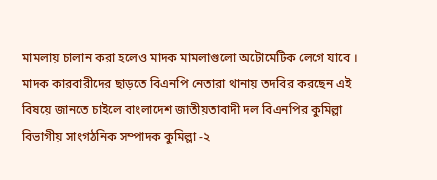মামলায় চালান করা হলেও মাদক মামলাগুলো অটোমেটিক লেগে যাবে ।
মাদক কারবারীদের ছাড়তে বিএনপি নেতারা থানায় তদবির করছেন এই বিষয়ে জানতে চাইলে বাংলাদেশ জাতীয়তাবাদী দল বিএনপির কুমিল্লা বিভাগীয় সাংগঠনিক সম্পাদক কুমিল্লা -২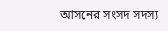আসনের সংসদ সদস্য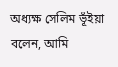অধ্যক্ষ সেলিম ভূঁইয়া বলেন, আমি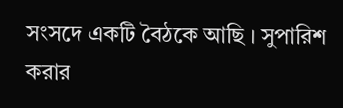সংসদে একটি বৈঠকে আছি । সুপারিশ করার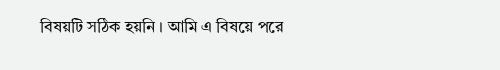বিষয়টি সঠিক হয়নি । আমি এ বিষয়ে পরে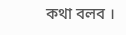কথা বলব ।